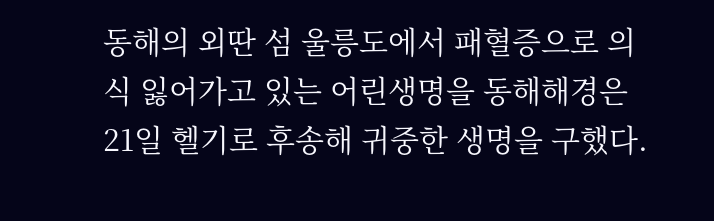동해의 외딴 섬 울릉도에서 패혈증으로 의식 잃어가고 있는 어린생명을 동해해경은 21일 헬기로 후송해 귀중한 생명을 구했다.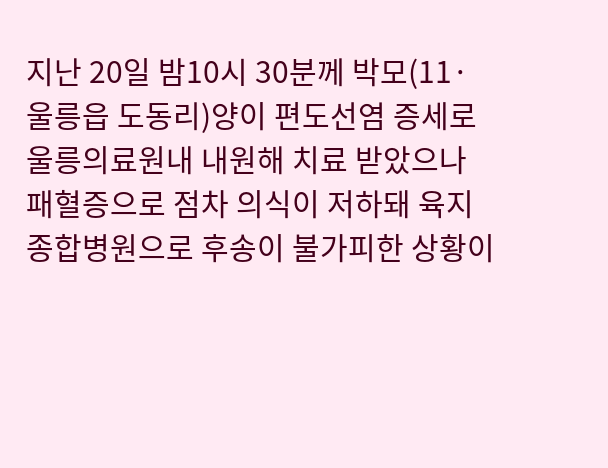지난 20일 밤10시 30분께 박모(11·울릉읍 도동리)양이 편도선염 증세로 울릉의료원내 내원해 치료 받았으나 패혈증으로 점차 의식이 저하돼 육지 종합병원으로 후송이 불가피한 상황이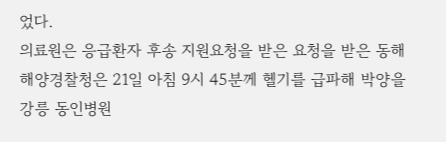었다.
의료원은 응급환자 후송 지원요청을 받은 요청을 받은 동해해양경찰청은 21일 아침 9시 45분께 헬기를 급파해 박양을 강릉 동인병원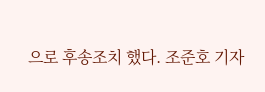으로 후송조치 했다. 조준호 기자